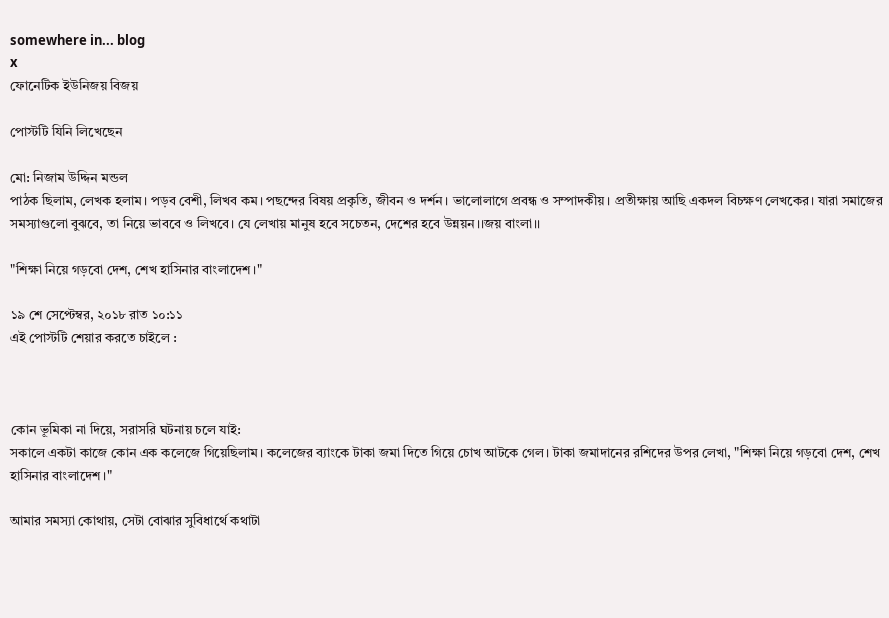somewhere in... blog
x
ফোনেটিক ইউনিজয় বিজয়

পোস্টটি যিনি লিখেছেন

মো: নিজাম উদ্দিন মন্ডল
পাঠক ছিলাম, লেখক হলাম। পড়ব বেশী, লিখব কম। পছন্দের বিষয় প্রকৃতি, জীবন ও দর্শন। ভালোলাগে প্রবন্ধ ও সম্পাদকীয়। প্রতীক্ষায় আছি একদল বিচক্ষণ লেখকের। যারা সমাজের সমস্যাগুলো বুঝবে, তা নিয়ে ভাববে ও লিখবে। যে লেখায় মানুষ হবে সচেতন, দেশের হবে উন্নয়ন।।জয় বাংলা।।

"শিক্ষা নিয়ে গড়বো দেশ, শেখ হাসিনার বাংলাদেশ।"

১৯ শে সেপ্টেম্বর, ২০১৮ রাত ১০:১১
এই পোস্টটি শেয়ার করতে চাইলে :



কোন ভূমিকা না দিয়ে, সরাসরি ঘটনায় চলে যাই:
সকালে একটা কাজে কোন এক কলেজে গিয়েছিলাম। কলেজের ব্যাংকে টাকা জমা দিতে গিয়ে চোখ আটকে গেল। টাকা জমাদানের রশিদের উপর লেখা, "শিক্ষা নিয়ে গড়বো দেশ, শেখ হাসিনার বাংলাদেশ।"

আমার সমস্যা কোথায়, সেটা বোঝার সুবিধার্থে কথাটা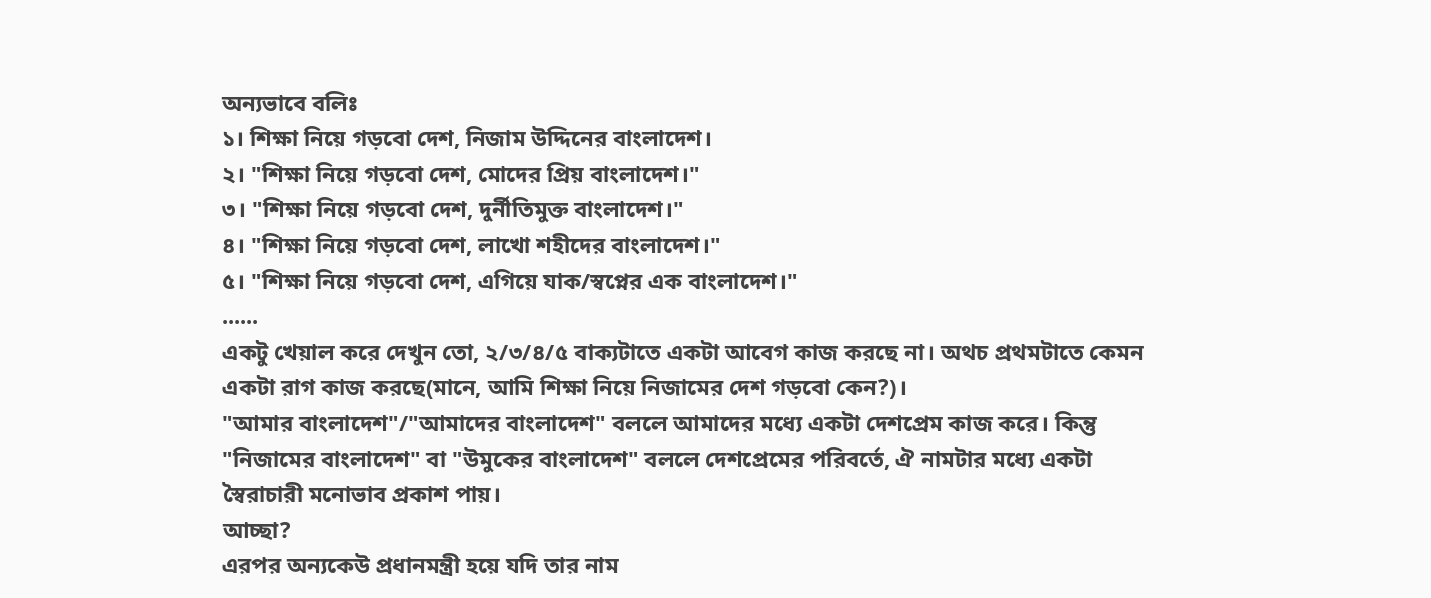অন্যভাবে বলিঃ
১। শিক্ষা নিয়ে গড়বো দেশ, নিজাম উদ্দিনের বাংলাদেশ।
২। "শিক্ষা নিয়ে গড়বো দেশ, মোদের প্রিয় বাংলাদেশ।"
৩। "শিক্ষা নিয়ে গড়বো দেশ, দুর্নীতিমুক্ত বাংলাদেশ।"
৪। "শিক্ষা নিয়ে গড়বো দেশ, লাখো শহীদের বাংলাদেশ।"
৫। "শিক্ষা নিয়ে গড়বো দেশ, এগিয়ে যাক/স্বপ্নের এক বাংলাদেশ।"
......
একটু খেয়াল করে দেখুন তো, ২/৩/৪/৫ বাক্যটাতে একটা আবেগ কাজ করছে না। অথচ প্রথমটাতে কেমন একটা রাগ কাজ করছে(মানে, আমি শিক্ষা নিয়ে নিজামের দেশ গড়বো কেন?)।
"আমার বাংলাদেশ"/"আমাদের বাংলাদেশ" বললে আমাদের মধ্যে একটা দেশপ্রেম কাজ করে। কিন্তু "নিজামের বাংলাদেশ" বা "উমুকের বাংলাদেশ" বললে দেশপ্রেমের পরিবর্তে, ঐ নামটার মধ্যে একটা স্বৈরাচারী মনোভাব প্রকাশ পায়।
আচ্ছা?
এরপর অন্যকেউ প্রধানমন্ত্রী হয়ে যদি তার নাম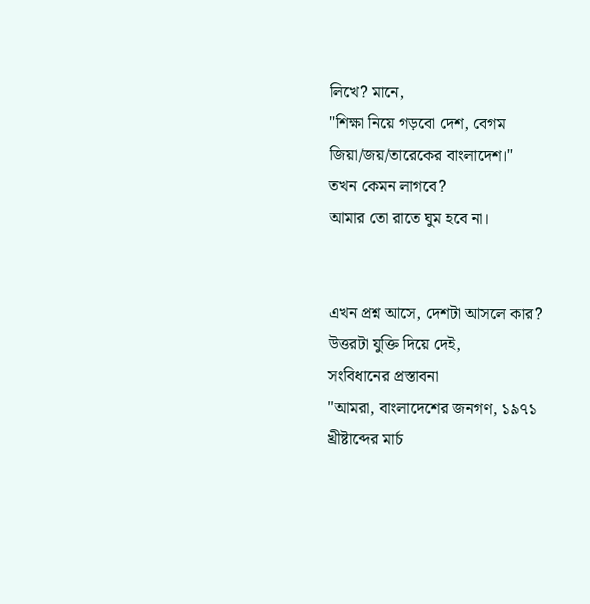লিখে? মানে,
"শিক্ষা নিয়ে গড়বো দেশ, বেগম জিয়া/জয়/তারেকের বাংলাদেশ।"
তখন কেমন লাগবে?
আমার তো রাতে ঘুম হবে না।


এখন প্রশ্ন আসে, দেশটা আসলে কার?
উত্তরটা যুক্তি দিয়ে দেই,
সংবিধানের প্রস্তাবনা
"আমরা, বাংলাদেশের জনগণ, ১৯৭১ খ্রীষ্টাব্দের মার্চ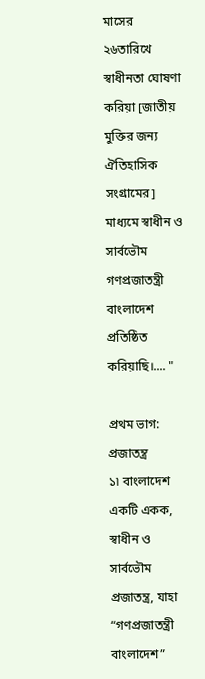মাসের ২৬তারিখে স্বাধীনতা ঘোষণা করিয়া [জাতীয় মুক্তির জন্য ঐতিহাসিক সংগ্রামের] মাধ্যমে স্বাধীন ও সার্বভৌম গণপ্রজাতন্ত্রী বাংলাদেশ প্রতিষ্ঠিত করিয়াছি।.... "

প্রথম ভাগ: প্রজাতন্ত্র
১৷ বাংলাদেশ একটি একক, স্বাধীন ও সার্বভৌম প্রজাতন্ত্র, যাহা “গণপ্রজাতন্ত্রী বাংলাদেশ”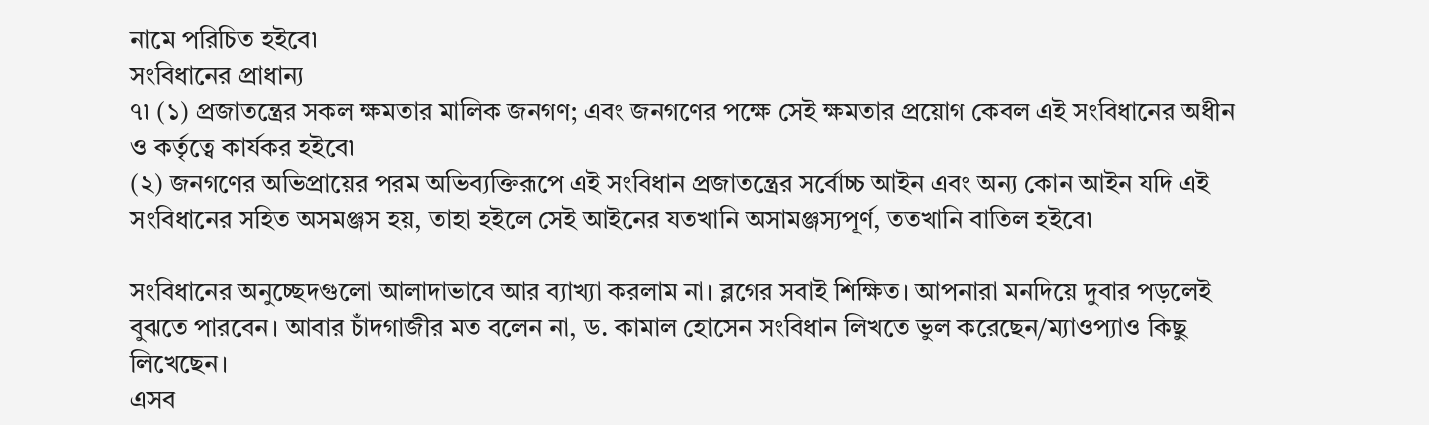নামে পরিচিত হইবে৷
সংবিধানের প্রাধান্য
৭৷ (১) প্রজাতন্ত্রের সকল ক্ষমতার মালিক জনগণ; এবং জনগণের পক্ষে সেই ক্ষমতার প্রয়োগ কেবল এই সংবিধানের অধীন ও কর্তৃত্বে কার্যকর হইবে৷
(২) জনগণের অভিপ্রায়ের পরম অভিব্যক্তিরূপে এই সংবিধান প্রজাতন্ত্রের সর্বোচ্চ আইন এবং অন্য কোন আইন যদি এই সংবিধানের সহিত অসমঞ্জস হয়, তাহা হইলে সেই আইনের যতখানি অসামঞ্জস্যপূর্ণ, ততখানি বাতিল হইবে৷

সংবিধানের অনুচ্ছেদগুলো আলাদাভাবে আর ব্যাখ্যা করলাম না। ব্লগের সবাই শিক্ষিত। আপনারা মনদিয়ে দুবার পড়লেই বুঝতে পারবেন। আবার চাঁদগাজীর মত বলেন না, ড. কামাল হোসেন সংবিধান লিখতে ভুল করেছেন/ম্যাওপ্যাও কিছু লিখেছেন।
এসব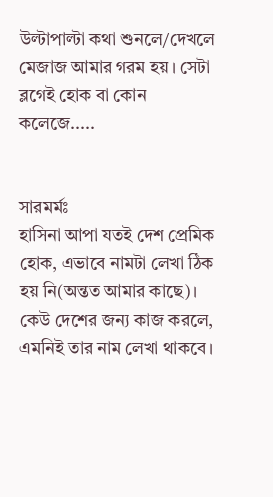উল্টাপাল্টা কথা শুনলে/দেখলে মেজাজ আমার গরম হয়। সেটা ব্লগেই হোক বা কোন কলেজে.....


সারমর্মঃ
হাসিনা আপা যতই দেশ প্রেমিক হোক, এভাবে নামটা লেখা ঠিক হয় নি(অন্তত আমার কাছে)। কেউ দেশের জন্য কাজ করলে, এমনিই তার নাম লেখা থাকবে।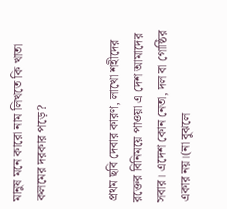মানুষ মনে কারো নাম লিখতে কি খাতা কলমের দরকার পড়ে?


প্রথম ছবি দেবার কারণ, লাখো শহীদের রক্তের বিনিময়ে পাওয়া এ দেশ আমাদের সবার। এদেশ কোন নেতা, দল বা গোষ্ঠির একার নয়।(না বুঝলে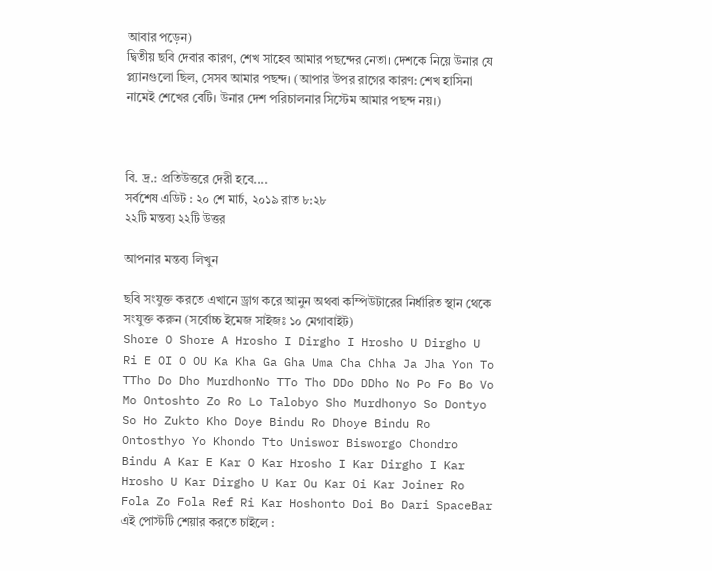আবার পড়েন)
দ্বিতীয় ছবি দেবার কারণ, শেখ সাহেব আমার পছন্দের নেতা। দেশকে নিয়ে উনার যে প্ল্যানগুলো ছিল, সেসব আমার পছন্দ। (আপার উপর রাগের কারণ: শেখ হাসিনা নামেই শেখের বেটি। উনার দেশ পরিচালনার সিস্টেম আমার পছন্দ নয়।)



বি. দ্র.: প্রতিউত্তরে দেরী হবে....
সর্বশেষ এডিট : ২০ শে মার্চ, ২০১৯ রাত ৮:২৮
২২টি মন্তব্য ২২টি উত্তর

আপনার মন্তব্য লিখুন

ছবি সংযুক্ত করতে এখানে ড্রাগ করে আনুন অথবা কম্পিউটারের নির্ধারিত স্থান থেকে সংযুক্ত করুন (সর্বোচ্চ ইমেজ সাইজঃ ১০ মেগাবাইট)
Shore O Shore A Hrosho I Dirgho I Hrosho U Dirgho U Ri E OI O OU Ka Kha Ga Gha Uma Cha Chha Ja Jha Yon To TTho Do Dho MurdhonNo TTo Tho DDo DDho No Po Fo Bo Vo Mo Ontoshto Zo Ro Lo Talobyo Sho Murdhonyo So Dontyo So Ho Zukto Kho Doye Bindu Ro Dhoye Bindu Ro Ontosthyo Yo Khondo Tto Uniswor Bisworgo Chondro Bindu A Kar E Kar O Kar Hrosho I Kar Dirgho I Kar Hrosho U Kar Dirgho U Kar Ou Kar Oi Kar Joiner Ro Fola Zo Fola Ref Ri Kar Hoshonto Doi Bo Dari SpaceBar
এই পোস্টটি শেয়ার করতে চাইলে :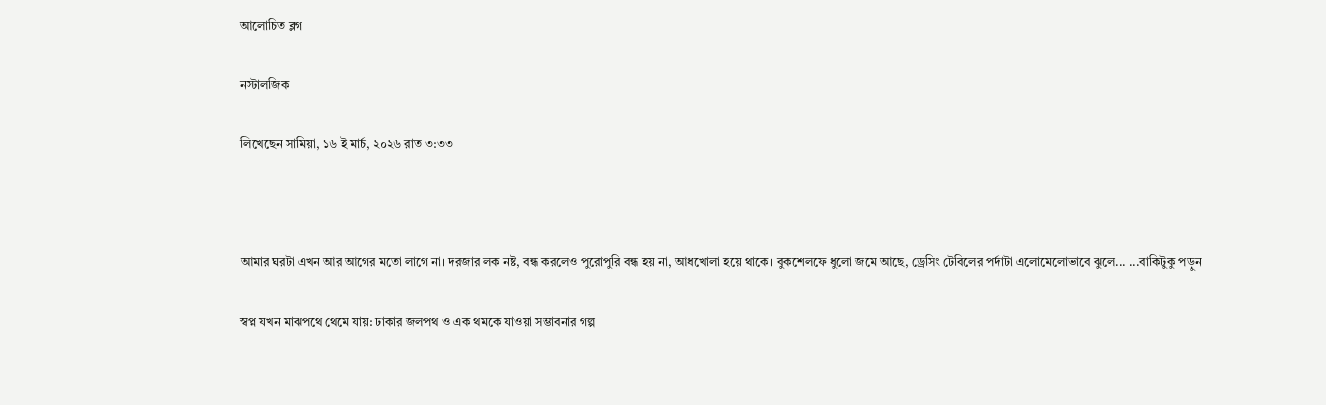আলোচিত ব্লগ

নস্টালজিক

লিখেছেন সামিয়া, ১৬ ই মার্চ, ২০২৬ রাত ৩:৩৩



আমার ঘরটা এখন আর আগের মতো লাগে না। দরজার লক নষ্ট, বন্ধ করলেও পুরোপুরি বন্ধ হয় না, আধখোলা হয়ে থাকে। বুকশেলফে ধুলো জমে আছে, ড্রেসিং টেবিলের পর্দাটা এলোমেলোভাবে ঝুলে... ...বাকিটুকু পড়ুন

স্বপ্ন যখন মাঝপথে থেমে যায়: ঢাকার জলপথ ও এক থমকে যাওয়া সম্ভাবনার গল্প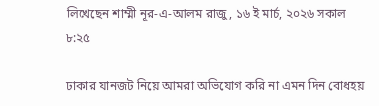লিখেছেন শাম্মী নূর-এ-আলম রাজু, ১৬ ই মার্চ, ২০২৬ সকাল ৮:২৫

ঢাকার যানজট নিয়ে আমরা অভিযোগ করি না এমন দিন বোধহয়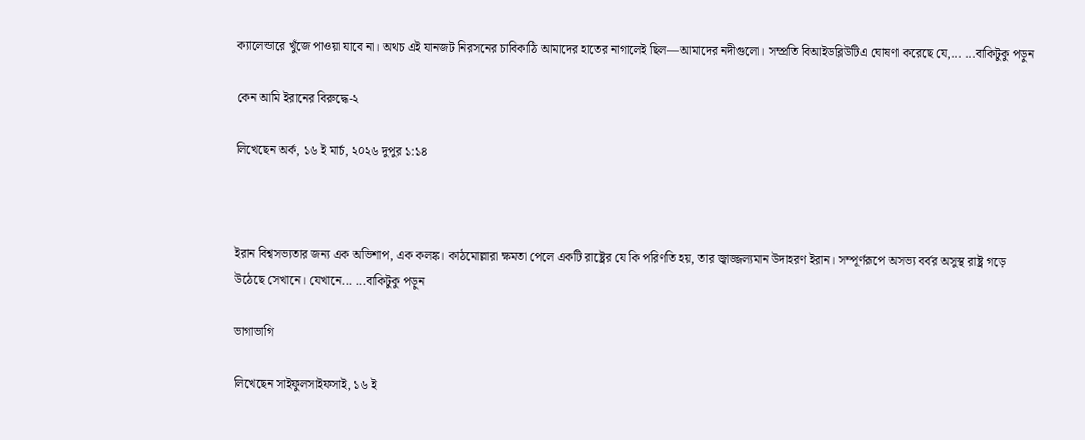ক্যালেন্ডারে খুঁজে পাওয়া যাবে না। অথচ এই যানজট নিরসনের চাবিকাঠি আমাদের হাতের নাগালেই ছিল—আমাদের নদীগুলো। সম্প্রতি বিআইডব্লিউটিএ ঘোষণা করেছে যে,... ...বাকিটুকু পড়ুন

কেন আমি ইরানের বিরুদ্ধে-২

লিখেছেন অর্ক, ১৬ ই মার্চ, ২০২৬ দুপুর ১:১৪



ইরান বিশ্বসভ্যতার জন্য এক অভিশাপ, এক কলঙ্ক। কাঠমোল্লারা ক্ষমতা পেলে একটি রাষ্ট্রের যে কি পরিণতি হয়, তার জ্বাজ্জল্যমান উদাহরণ ইরান। সম্পূর্ণরূপে অসভ্য বর্বর অসুস্থ রাষ্ট্র গড়ে উঠেছে সেখানে। যেখানে... ...বাকিটুকু পড়ুন

ভাগাভাগি

লিখেছেন সাইফুলসাইফসাই, ১৬ ই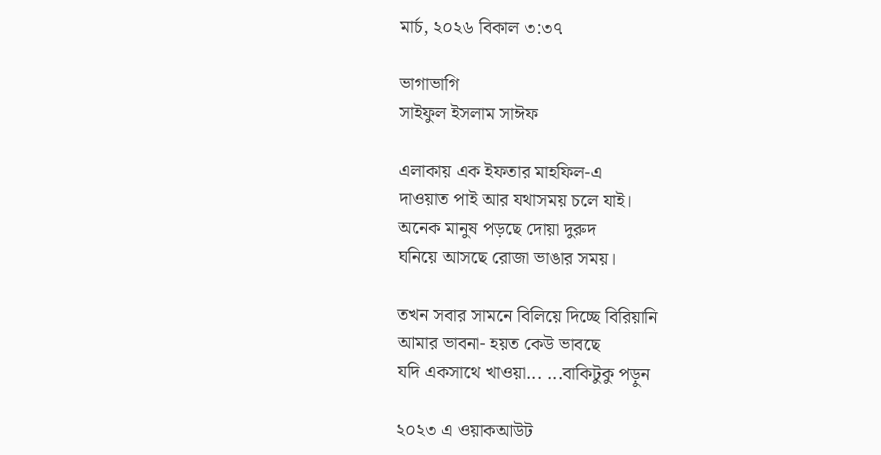মার্চ, ২০২৬ বিকাল ৩:৩৭

ভাগাভাগি
সাইফুল ইসলাম সাঈফ

এলাকায় এক ইফতার মাহফিল-এ
দাওয়াত পাই আর যথাসময় চলে যাই।
অনেক মানুষ পড়ছে দোয়া দুরুদ
ঘনিয়ে আসছে রোজা ভাঙার সময়।

তখন সবার সামনে বিলিয়ে দিচ্ছে বিরিয়ানি
আমার ভাবনা- হয়ত কেউ ভাবছে
যদি একসাথে খাওয়া... ...বাকিটুকু পড়ুন

২০২৩ এ ওয়াকআউট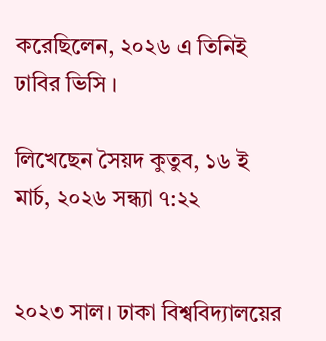করেছিলেন, ২০২৬ এ তিনিই ঢাবির ভিসি ।

লিখেছেন সৈয়দ কুতুব, ১৬ ই মার্চ, ২০২৬ সন্ধ্যা ৭:২২


২০২৩ সাল। ঢাকা বিশ্ববিদ্যালয়ের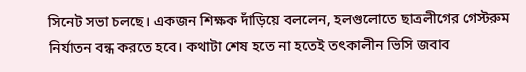সিনেট সভা চলছে। একজন শিক্ষক দাঁড়িয়ে বললেন, হলগুলোতে ছাত্রলীগের গেস্টরুম নির্যাতন বন্ধ করতে হবে। কথাটা শেষ হতে না হতেই তৎকালীন ভিসি জবাব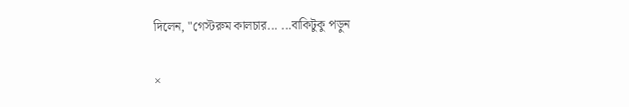দিলেন, "গেস্টরুম কালচার... ...বাকিটুকু পড়ুন

×